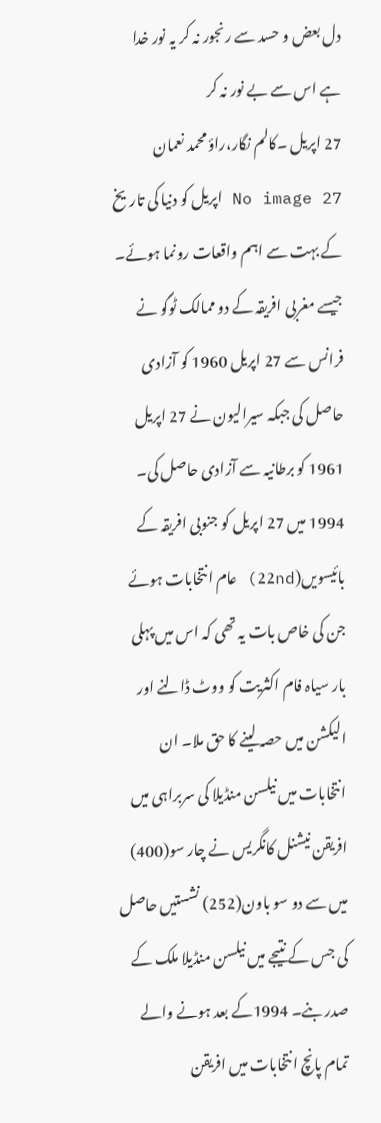دل بعض و حسد سے رنجور نہ کر یہ نور خدا ہے اس سے بے نور نہ کر
27 اپریل ۔کالم نگار،راؤ محمد نعمان
No image 27 اپریل کو دنیا کی تاریخ کے بہت سے اہم واقعات رونما ہوئے۔
جیسے مغربی افریقہ کے دو ممالک ٹوگو نے فرانس سے 27 اپریل 1960 کو آزادی حاصل کی جبکہ سیرالیون نے 27 اپریل 1961 کو برطانیہ سے آزادی حاصل کی۔
1994 میں 27 اپریل کو جنوبی افریقہ کے بائیسویں(22nd) عام انتخابات ہوئے جن کی خاص بات یہ تھی کہ اس میں پہلی بار سیاہ فام اکثریت کو ووٹ ڈالنے اور الیکشن میں حصہ لینے کا حق ملا۔ ان انتخابات میں نیلسن منڈیلا کی سربراہی میں افریقن نیشنل کانگریس نے چار سو(400) میں سے دو سو باون(252) نشستیں حاصل کی جس کے نتیجے میں نیلسن منڈیلا ملک کے صدر بنے۔ 1994کے بعد ہونے والے تمام پانچ انتخابات میں افریقن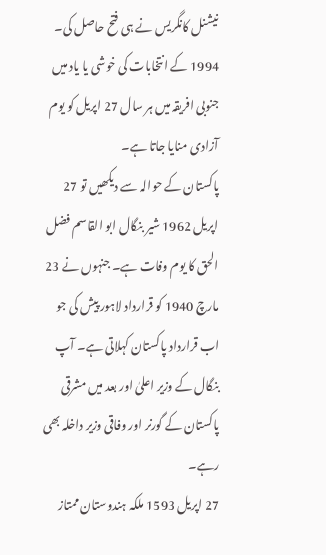نیشنل کانگریس نے ہی فتح حاصل کی۔ 1994 کے انتخابات کی خوشی یا یاد میں جنوبی افریقہ میں ہر سال 27 اپریل کو یوم آزادی منایا جاتا ہے۔
پاکستان کے حوالہ سے دیکھیں تو 27 اپریل 1962 شیر بنگال ابو القاسم فضل الحق کا یوم وفات ہے۔ جنہوں نے 23 مارچ 1940 کو قرارداد لاہور پیش کی جو اب قرارداد پاکستان کہلاتی ہے۔ آپ بنگال کے وزیر اعلیٰ اور بعد میں مشرقی پاکستان کے گورنر اور وفاقی وزیر داخلہ بھی رہے۔
27 اپریل 1593 ملکہ ہندوستان ممتاز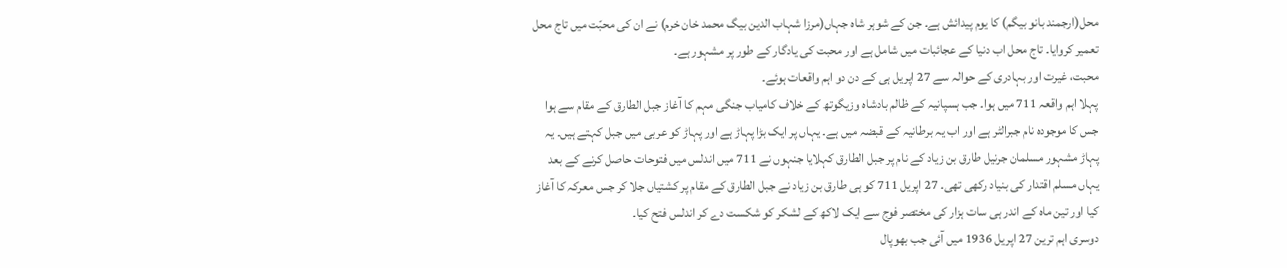محل(ارجمند بانو بیگم) کا یوم پیدائش ہے۔ جن کے شوہر شاہ جہاں(مرزا شہاب الدین بیگ محمد خان خرم) نے ان کی محبّت میں تاج محل تعمیر کروایا۔ تاج محل اب دنیا کے عجائبات میں شامل ہے اور محبت کی یادگار کے طور پر مشہور ہے۔
محبت، غیرت اور بہادری کے حوالہ سے 27 اپریل ہی کے دن دو اہم واقعات ہوئے۔
پہلا اہم واقعہ 711 میں ہوا۔ جب ہسپانیہ کے ظالم بادشاہ وزیگوتھ کے خلاف کامیاب جنگی مہم کا آغاز جبل الطارق کے مقام سے ہوا جس کا موجودہ نام جبرالٹر ہے اور اب یہ برطانیہ کے قبضہ میں ہے۔ یہاں پر ایک بڑا پہاڑ ہے اور پہاڑ کو عربی میں جبل کہتے ہیں۔ یہ پہاڑ مشہور مسلمان جرنیل طارق بن زیاد کے نام پر جبل الطارق کہلایا جنہوں نے 711 میں اندلس میں فتوحات حاصل کرنے کے بعد یہاں مسلم اقتدار کی بنیاد رکھی تھی۔ 27 اپریل 711 کو ہی طارق بن زیاد نے جبل الطارق کے مقام پر کشتیاں جلا کر جس معرکہ کا آغاز کیا اور تین ماہ کے اندر ہی سات ہزار کی مختصر فوج سے ایک لاکھ کے لشکر کو شکست دے کر اندلس فتح کیا۔
دوسری اہم ترین 27 اپریل 1936 میں آئی جب بھوپال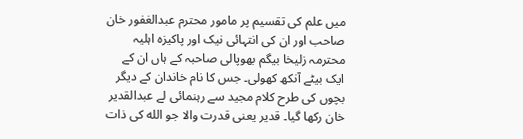میں علم کی تقسیم پر مامور محترم عبدالغفور خان صاحب اور ان کی انتہائی نیک اور پاکیزہ اہلیہ محترمہ زلیخا بیگم بھوپالی صاحبہ کے ہاں ان کے ایک بیٹے آنکھ کھولی۔ جس کا نام خاندان کے دیگر بچوں کی طرح کلام مجید سے رہنمائی لے عبدالقدیر خان رکھا گیا۔ قدیر یعنی قدرت والا جو الله کی ذات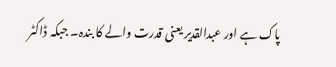پاک ہے اور عبدالقدیر یعنی قدرت والے کا بندہ۔ جبکہ ڈاکٹر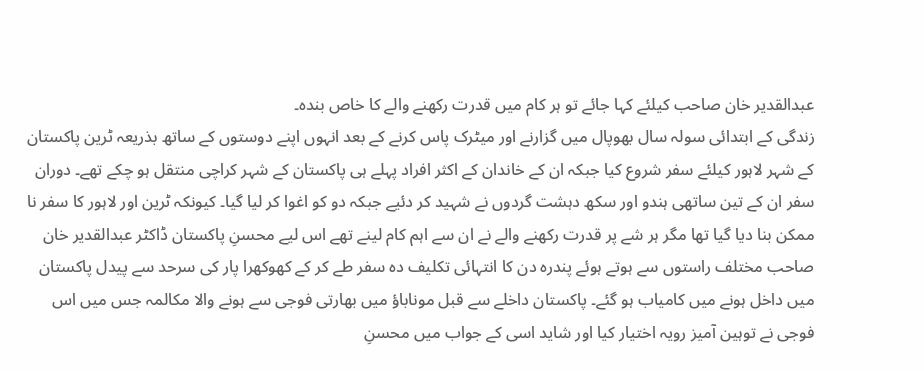عبدالقدیر خان صاحب کیلئے کہا جائے تو ہر کام میں قدرت رکھنے والے کا خاص بندہ۔
زندگی کے ابتدائی سولہ سال بھوپال میں گزارنے اور میٹرک پاس کرنے کے بعد انہوں اپنے دوستوں کے ساتھ بذریعہ ٹرین پاکستان کے شہر لاہور کیلئے سفر شروع کیا جبکہ ان کے خاندان کے اکثر افراد پہلے ہی پاکستان کے شہر کراچی منتقل ہو چکے تھے۔ دوران سفر ان کے تین ساتھی ہندو اور سکھ دہشت گردوں نے شہید کر دئیے جبکہ دو کو اغوا کر لیا گیا۔ کیونکہ ٹرین اور لاہور کا سفر نا ممکن بنا دیا گیا تھا مگر ہر شے پر قدرت رکھنے والے نے ان سے اہم کام لینے تھے اس لیے محسنِ پاکستان ڈاکٹر عبدالقدیر خان صاحب مختلف راستوں سے ہوتے ہوئے پندرہ دن کا انتہائی تکلیف دہ سفر طے کر کے کھوکھرا پار کی سرحد سے پیدل پاکستان میں داخل ہونے میں کامیاب ہو گئے۔ پاکستان داخلے سے قبل موناباؤ میں بھارتی فوجی سے ہونے والا مکالمہ جس میں اس فوجی نے توہین آمیز رویہ اختیار کیا اور شاید اسی کے جواب میں محسنِ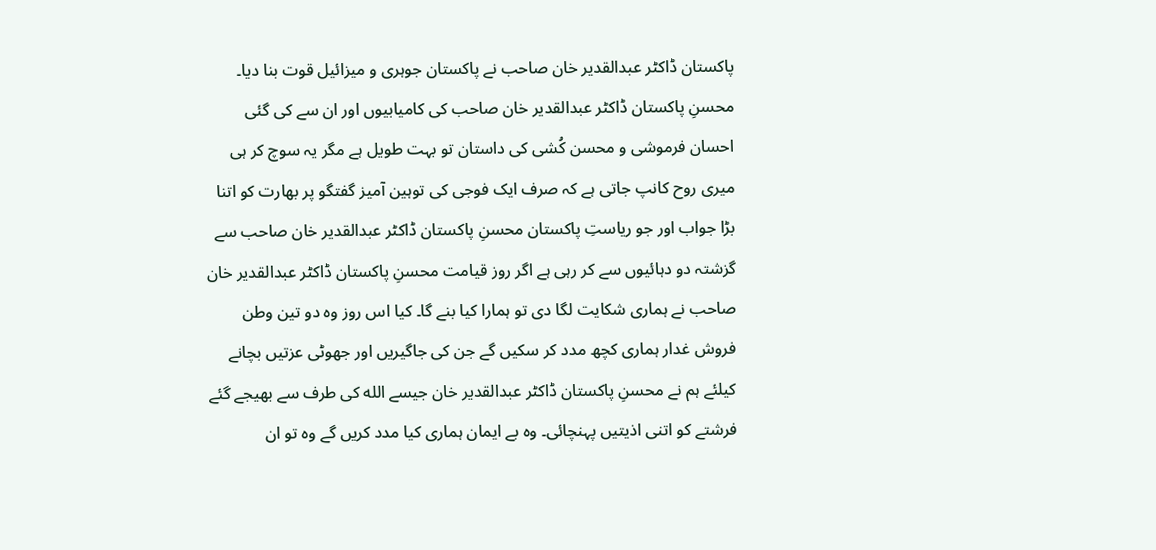پاکستان ڈاکٹر عبدالقدیر خان صاحب نے پاکستان جوہری و میزائیل قوت بنا دیا۔
محسنِ پاکستان ڈاکٹر عبدالقدیر خان صاحب کی کامیابیوں اور ان سے کی گئی احسان فرموشی و محسن کُشی کی داستان تو بہت طویل ہے مگر یہ سوچ کر ہی میری روح کانپ جاتی ہے کہ صرف ایک فوجی کی توہین آمیز گفتگو پر بھارت کو اتنا بڑا جواب اور جو ریاستِ پاکستان محسنِ پاکستان ڈاکٹر عبدالقدیر خان صاحب سے گزشتہ دو دہائیوں سے کر رہی ہے اگر روز قیامت محسنِ پاکستان ڈاکٹر عبدالقدیر خان صاحب نے ہماری شکایت لگا دی تو ہمارا کیا بنے گا۔ کیا اس روز وہ دو تین وطن فروش غدار ہماری کچھ مدد کر سکیں گے جن کی جاگیریں اور جھوٹی عزتیں بچانے کیلئے ہم نے محسنِ پاکستان ڈاکٹر عبدالقدیر خان جیسے الله کی طرف سے بھیجے گئے فرشتے کو اتنی اذیتیں پہنچائی۔ وہ بے ایمان ہماری کیا مدد کریں گے وہ تو ان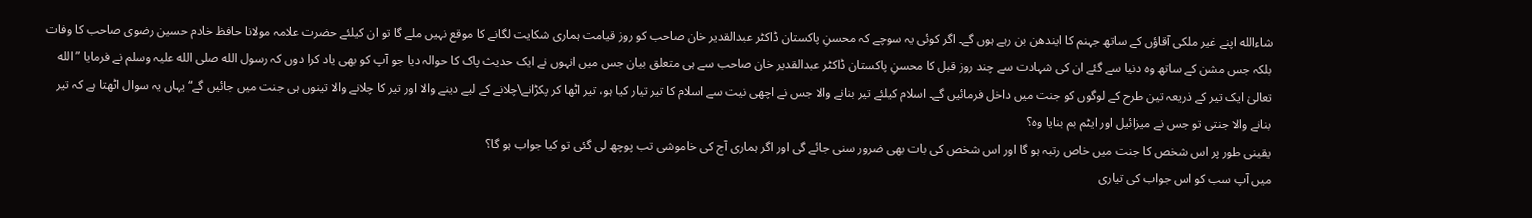شاءالله اپنے غیر ملکی آقاؤں کے ساتھ جہنم کا ایندھن بن رہے ہوں گے۔ اگر کوئی یہ سوچے کہ محسنِ پاکستان ڈاکٹر عبدالقدیر خان صاحب کو روز قیامت ہماری شکایت لگانے کا موقع نہیں ملے گا تو ان کیلئے حضرت علامہ مولانا حافظ خادم حسین رضوی صاحب کا وفات بلکہ جس مشن کے ساتھ وہ دنیا سے گئے ان کی شہادت سے چند روز قبل کا محسنِ پاکستان ڈاکٹر عبدالقدیر خان صاحب سے ہی متعلق بیان جس میں انہوں نے ایک حدیث پاک کا حوالہ دیا جو آپ کو بھی یاد کرا دوں کہ رسول الله صلی الله علیہ وسلم نے فرمایا ”الله تعالیٰ ایک تیر کے ذریعہ تین طرح کے لوگوں کو جنت میں داخل فرمائیں گے۔ اسلام کیلئے تیر بنانے والا جس نے اچھی نیت سے اسلام کا تیر تیار کیا ہو، تیر اٹھا کر پکڑانے\چلانے کے لیے دینے والا اور تیر کا چلانے والا تینوں ہی جنت میں جائیں گے“ یہاں یہ سوال اٹھتا ہے کہ تیر بنانے والا جنتی تو جس نے میزائیل اور ایٹم بم بنایا وہ؟
یقینی طور پر اس شخص کا جنت میں خاص رتبہ ہو گا اور اس شخص کی بات بھی ضرور سنی جائے گی اور اگر ہماری آج کی خاموشی تب پوچھ لی گئی تو کیا جواب ہو گا؟
میں آپ سب کو اس جواب کی تیاری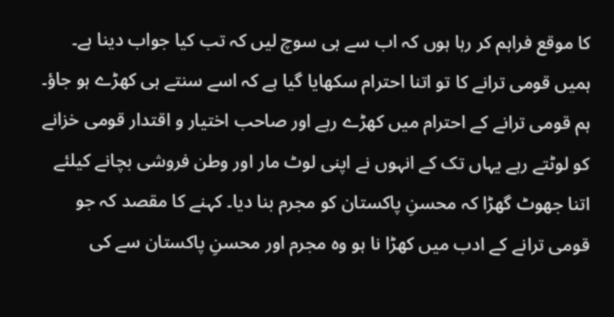کا موقع فراہم کر رہا ہوں کہ اب سے ہی سوچ لیں کہ تب کیا جواب دینا ہے۔
ہمیں قومی ترانے کا تو اتنا احترام سکھایا گیا ہے کہ اسے سنتے ہی کھڑے ہو جاؤ۔ ہم قومی ترانے کے احترام میں کھڑے رہے اور صاحب اختیار و اقتدار قومی خزانے کو لوٹتے رہے یہاں تک کے انہوں نے اپنی لوٹ مار اور وطن فروشی بچانے کیلئے اتنا جھوٹ گھڑا کہ محسنِ پاکستان کو مجرم بنا دیا۔ کہنے کا مقصد کہ جو قومی ترانے کے ادب میں کھڑا نا ہو وہ مجرم اور محسنِ پاکستان سے کی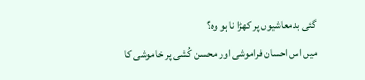گئی بدمعاشیوں پر کھڑا نا ہو وہ؟
میں اس احسان فراموشی اور محسن کُشی پر خاموشی کا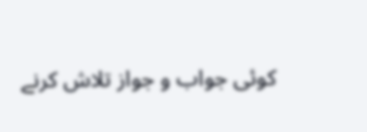کوئی جواب و جواز تلاش کرنے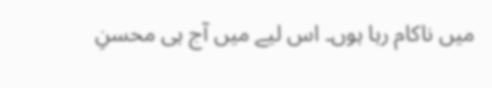میں ناکام رہا ہوں۔ اس لیے میں آج ہی محسنِ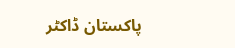پاکستان ڈاکٹر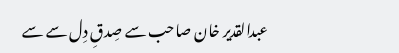عبدالقدیر خان صاحب سے صِدقِ دِل سے سے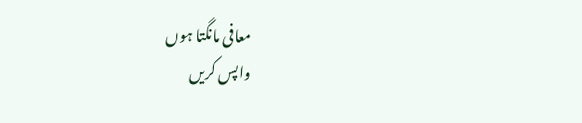معافی مانگتا ہوں
واپس کریں